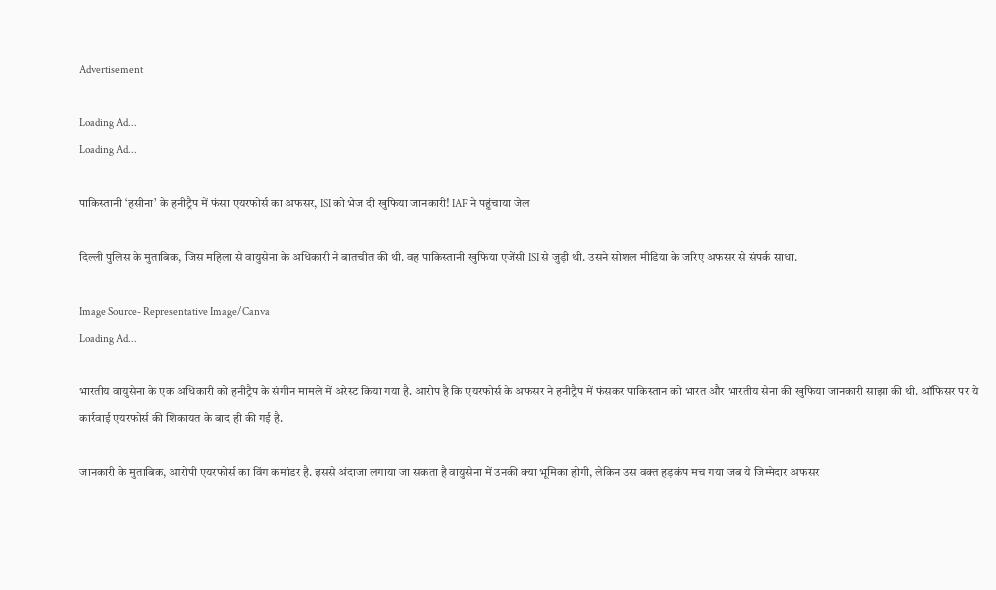Advertisement

Loading Ad...
Loading Ad...

पाकिस्तानी ‘हसीना’ के हनीट्रैप में फंसा एयरफोर्स का अफसर, ISI को भेज दी खुफिया जानकारी! IAF ने पहुंचाया जेल

दिल्ली पुलिस के मुताबिक, जिस महिला से वायुसेना के अधिकारी ने बातचीत की थी. वह पाकिस्तानी खुफिया एजेंसी ISI से जुड़ी थी. उसने सोशल मीडिया के जरिए अफसर से संपर्क साधा.

Image Source- Representative Image/Canva
Loading Ad...

भारतीय वायुसेना के एक अधिकारी को हनीट्रैप के संगीन मामले में अरेस्ट किया गया है. आरोप है कि एयरफोर्स के अफसर ने हनीट्रैप में फंसकर पाकिस्तान को भारत और भारतीय सेना की खुफिया जानकारी साझा की थी. ऑफिसर पर ये कार्रवाई एयरफोर्स की शिकायत के बाद ही की गई है.

जानकारी के मुताबिक, आरोपी एयरफोर्स का विंग कमांडर है. इससे अंदाजा लगाया जा सकता है वायुसेना में उनकी क्या भूमिका होगी, लेकिन उस वक्त हड़कंप मच गया जब ये जिम्मेदार अफसर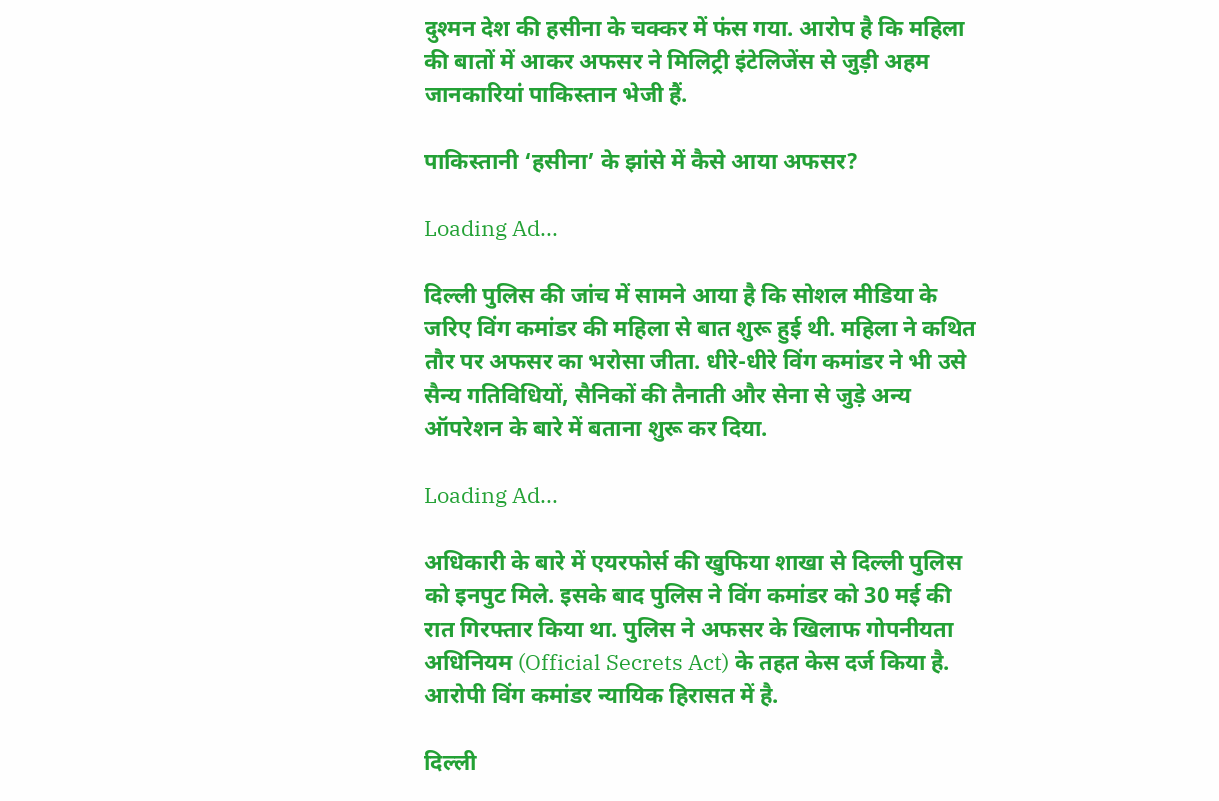दुश्मन देश की हसीना के चक्कर में फंस गया. आरोप है कि महिला की बातों में आकर अफसर ने मिलिट्री इंटेलिजेंस से जुड़ी अहम जानकारियां पाकिस्तान भेजी हैं.

पाकिस्तानी ‘हसीना’ के झांसे में कैसे आया अफसर?

Loading Ad...

दिल्ली पुलिस की जांच में सामने आया है कि सोशल मीडिया के जरिए विंग कमांडर की महिला से बात शुरू हुई थी. महिला ने कथित तौर पर अफसर का भरोसा जीता. धीरे-धीरे विंग कमांडर ने भी उसे सैन्य गतिविधियों, सैनिकों की तैनाती और सेना से जुड़े अन्य ऑपरेशन के बारे में बताना शुरू कर दिया.

Loading Ad...

अधिकारी के बारे में एयरफोर्स की खुफिया शाखा से दिल्ली पुलिस को इनपुट मिले. इसके बाद पुलिस ने विंग कमांडर को 30 मई की रात गिरफ्तार किया था. पुलिस ने अफसर के खिलाफ गोपनीयता अधिनियम (Official Secrets Act) के तहत केस दर्ज किया है. आरोपी विंग कमांडर न्यायिक हिरासत में है.

दिल्ली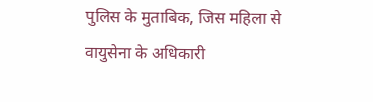पुलिस के मुताबिक, जिस महिला से वायुसेना के अधिकारी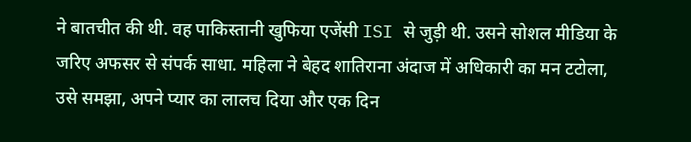ने बातचीत की थी. वह पाकिस्तानी खुफिया एजेंसी ISI से जुड़ी थी. उसने सोशल मीडिया के जरिए अफसर से संपर्क साधा. महिला ने बेहद शातिराना अंदाज में अधिकारी का मन टटोला, उसे समझा, अपने प्यार का लालच दिया और एक दिन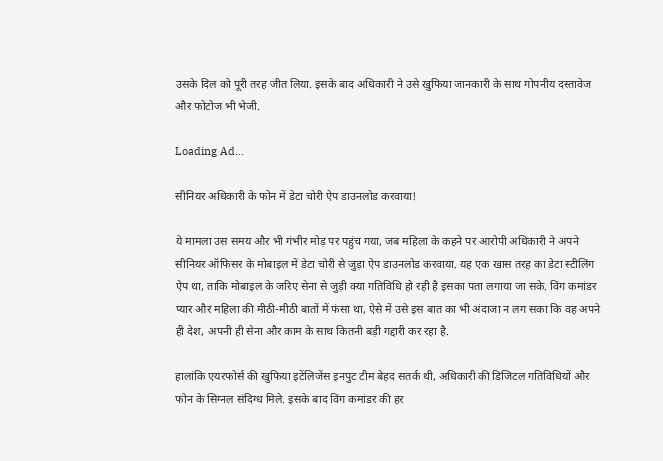उसके दिल को पूरी तरह जीत लिया. इसके बाद अधिकारी ने उसे खुफिया जानकारी के साथ गोपनीय दस्तावेज और फोटोज भी भेजी.

Loading Ad...

सीनियर अधिकारी के फोन में डेटा चोरी ऐप डाउनलोड करवाया!

ये मामला उस समय और भी गंभीर मोड़ पर पहुंच गया, जब महिला के कहने पर आरोपी अधिकारी ने अपने सीनियर ऑफिसर के मोबाइल में डेटा चोरी से जुड़ा ऐप डाउनलोड करवाया. यह एक खास तरह का डेटा स्टीलिंग ऐप था, ताकि मोबाइल के जरिए सेना से जुड़ी क्या गतिविधि हो रही है इसका पता लगाया जा सके. विंग कमांडर प्यार और महिला की मीठी-मीठी बातों में फंसा था, ऐसे में उसे इस बात का भी अंदाजा न लग सका कि वह अपने ही देश, अपनी ही सेना और काम के साथ कितनी बड़ी गद्दारी कर रहा है.

हालांकि एयरफोर्स की खुफिया इटेंलिजेंस इनपुट टीम बेहद सतर्क थी, अधिकारी की डिजिटल गतिविधियों और फोन के सिग्नल संदिग्ध मिले. इसके बाद विंग कमांडर की हर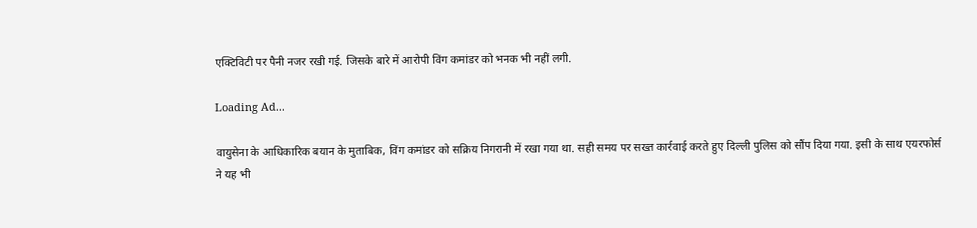एक्टिविटी पर पैनी नजर रखी गई. जिसके बारे में आरोपी विंग कमांडर को भनक भी नहीं लगी.

Loading Ad...

वायुसेना के आधिकारिक बयान के मुताबिक, विंग कमांडर को सक्रिय निगरानी में रखा गया था. सही समय पर सख्त कार्रवाई करते हुए दिल्ली पुलिस को सौंप दिया गया. इसी के साथ एयरफोर्स ने यह भी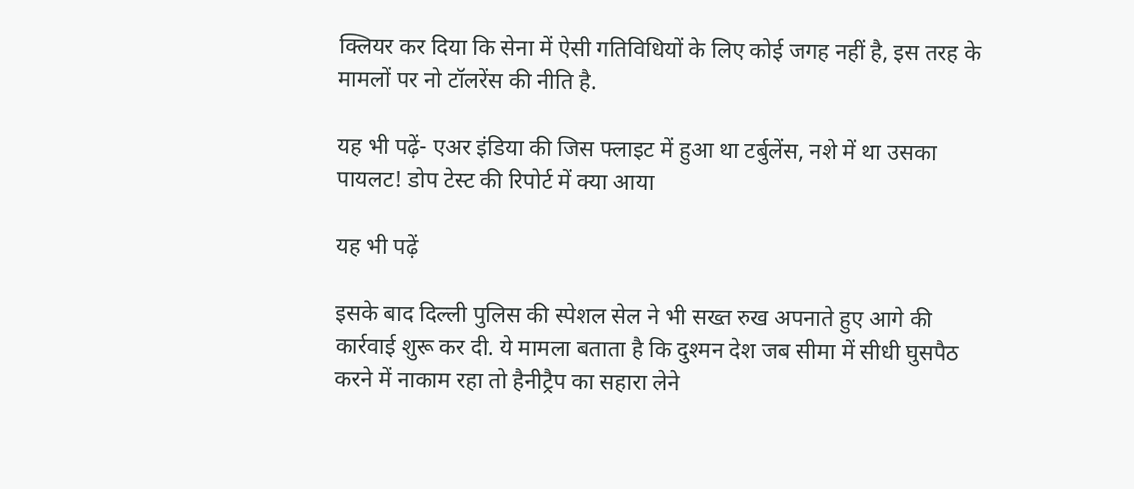क्लियर कर दिया कि सेना में ऐसी गतिविधियों के लिए कोई जगह नहीं है, इस तरह के मामलों पर नो टॉलरेंस की नीति है.

यह भी पढ़ें- एअर इंडिया की जिस फ्लाइट में हुआ था टर्बुलेंस, नशे में था उसका पायलट! डोप टेस्ट की रिपोर्ट में क्या आया

यह भी पढ़ें

इसके बाद दिल्ली पुलिस की स्पेशल सेल ने भी सख्त रुख अपनाते हुए आगे की कार्रवाई शुरू कर दी. ये मामला बताता है कि दुश्मन देश जब सीमा में सीधी घुसपैठ करने में नाकाम रहा तो हैनीट्रैप का सहारा लेने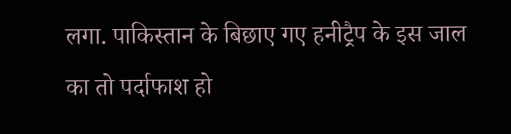लगा. पाकिस्तान के बिछाए गए हनीट्रैप के इस जाल का तो पर्दाफाश हो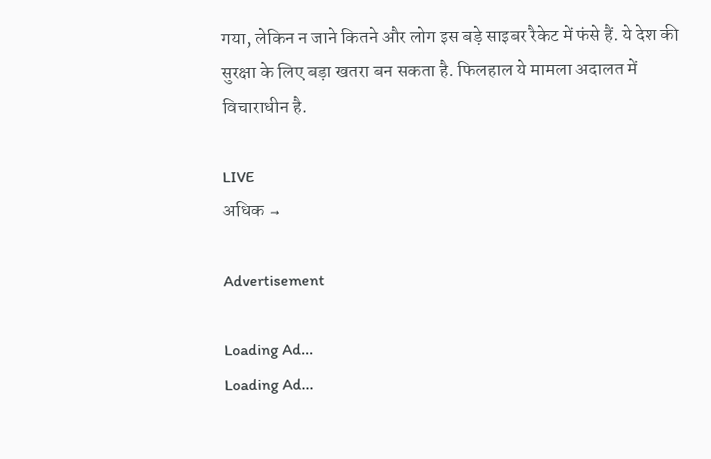गया, लेकिन न जाने कितने और लोग इस बड़े साइबर रैकेट में फंसे हैं. ये देश की सुरक्षा के लिए बड़ा खतरा बन सकता है. फिलहाल ये मामला अदालत में विचाराधीन है.

LIVE
अधिक →

Advertisement

Loading Ad...
Loading Ad...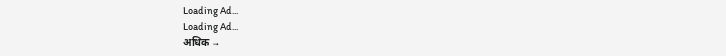Loading Ad...
Loading Ad...
अधिक →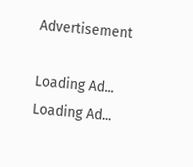Advertisement

Loading Ad...
Loading Ad...